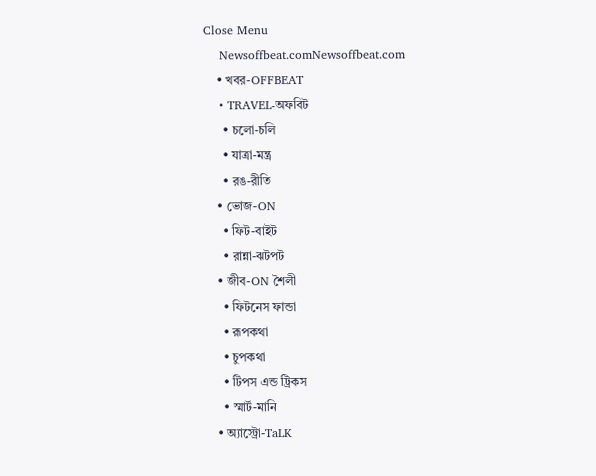Close Menu
    Newsoffbeat.comNewsoffbeat.com
    • খবর-OFFBEAT
    • TRAVEL-অফবিট
      • চলো-চলি
      • যাত্রা-মন্ত্র
      • রঙ-রীতি
    • ভোজ-ON
      • ফিট-বাইট
      • রান্না-ঝটপট
    • জীব-ON শৈলী
      • ফিটনেস ফান্ডা
      • রূপকথা
      • চুপকথা
      • টিপস এন্ড ট্রিকস
      • স্মার্ট-মানি
    • অ্যাস্ট্রো-TaLK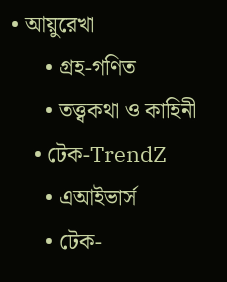• আয়ুরেখা
      • গ্রহ-গণিত
      • তত্ত্বকথা ও কাহিনী
    • টেক-TrendZ
      • এআইভার্স
      • টেক-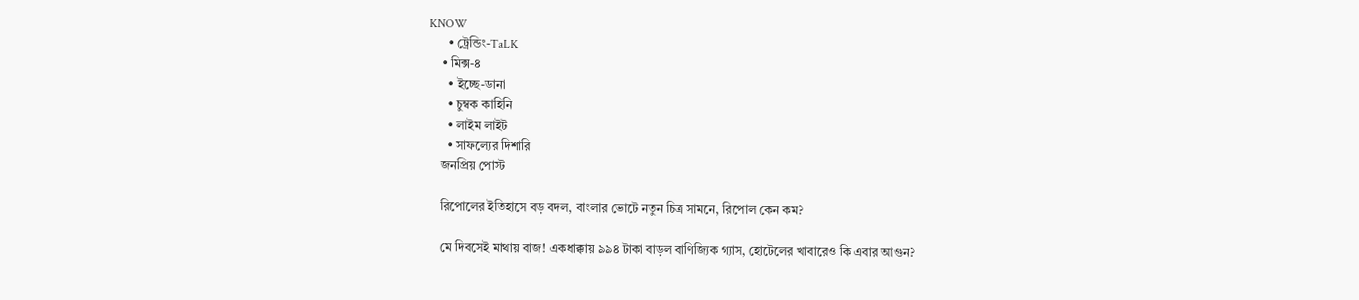KNOW
      • ট্রেন্ডিং-TaLK
    • মিক্স-৪
      • ইচ্ছে-ডানা
      • চুম্বক কাহিনি
      • লাইম লাইট
      • সাফল্যের দিশারি
    জনপ্রিয় পোস্ট

    রিপোলের ইতিহাসে বড় বদল, বাংলার ভোটে নতুন চিত্র সামনে, রিপোল কেন কম?

    মে দিবসেই মাথায় বাজ! একধাক্কায় ৯৯৪ টাকা বাড়ল বাণিজ্যিক গ্যাস, হোটেলের খাবারেও কি এবার আগুন?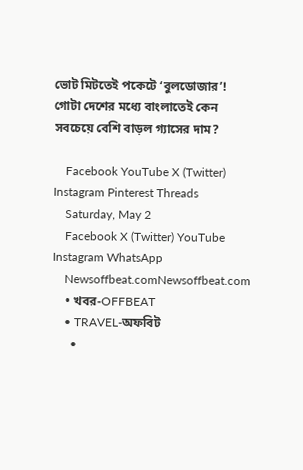ভোট মিটতেই পকেটে ‘বুলডোজার’! গোটা দেশের মধ্যে বাংলাতেই কেন সবচেয়ে বেশি বাড়ল গ্যাসের দাম?

    Facebook YouTube X (Twitter) Instagram Pinterest Threads
    Saturday, May 2
    Facebook X (Twitter) YouTube Instagram WhatsApp
    Newsoffbeat.comNewsoffbeat.com
    • খবর-OFFBEAT
    • TRAVEL-অফবিট
      •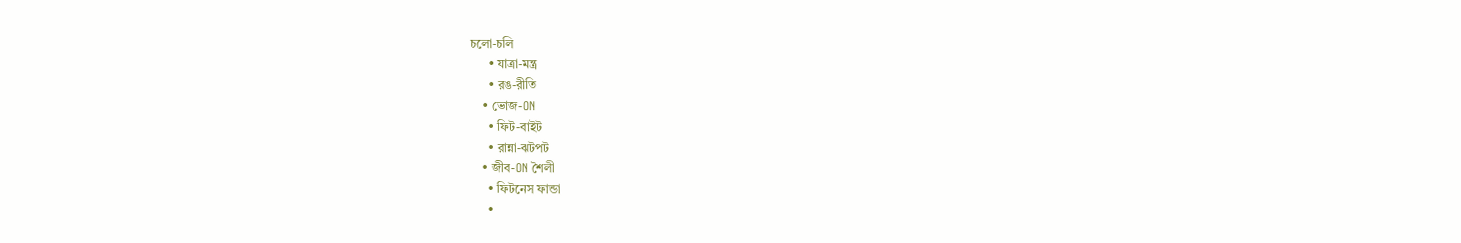চলো-চলি
      • যাত্রা-মন্ত্র
      • রঙ-রীতি
    • ভোজ-ON
      • ফিট-বাইট
      • রান্না-ঝটপট
    • জীব-ON শৈলী
      • ফিটনেস ফান্ডা
      •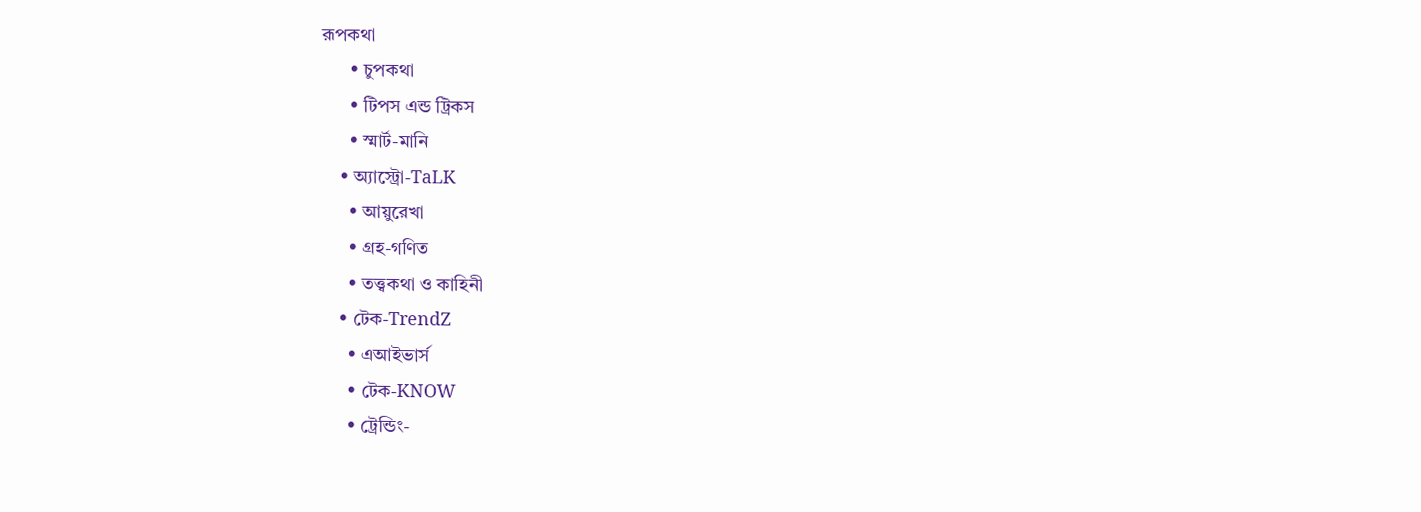রূপকথা
      • চুপকথা
      • টিপস এন্ড ট্রিকস
      • স্মার্ট-মানি
    • অ্যাস্ট্রো-TaLK
      • আয়ুরেখা
      • গ্রহ-গণিত
      • তত্ত্বকথা ও কাহিনী
    • টেক-TrendZ
      • এআইভার্স
      • টেক-KNOW
      • ট্রেন্ডিং-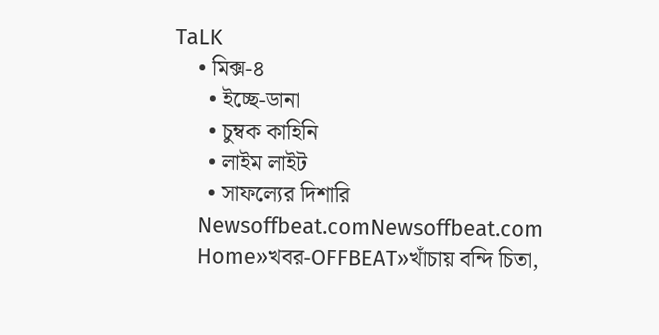TaLK
    • মিক্স-৪
      • ইচ্ছে-ডানা
      • চুম্বক কাহিনি
      • লাইম লাইট
      • সাফল্যের দিশারি
    Newsoffbeat.comNewsoffbeat.com
    Home»খবর-OFFBEAT»খাঁচায় বন্দি চিতা,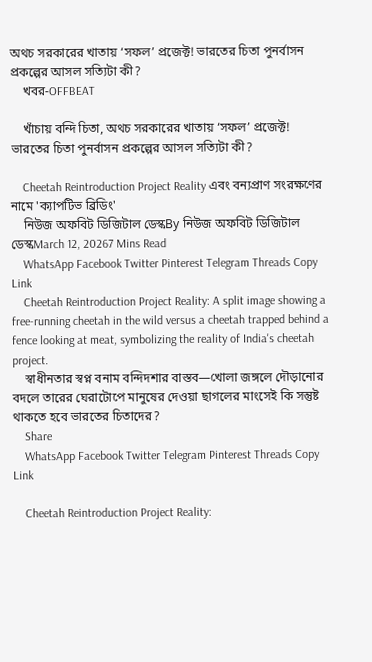অথচ সরকারের খাতায় ‘সফল’ প্রজেক্ট! ভারতের চিতা পুনর্বাসন প্রকল্পের আসল সত্যিটা কী?
    খবর-OFFBEAT

    খাঁচায় বন্দি চিতা, অথচ সরকারের খাতায় ‘সফল’ প্রজেক্ট! ভারতের চিতা পুনর্বাসন প্রকল্পের আসল সত্যিটা কী?

    Cheetah Reintroduction Project Reality এবং বন্যপ্রাণ সংরক্ষণের নামে 'ক্যাপটিভ ব্রিডিং'
    নিউজ অফবিট ডিজিটাল ডেস্কBy নিউজ অফবিট ডিজিটাল ডেস্কMarch 12, 20267 Mins Read
    WhatsApp Facebook Twitter Pinterest Telegram Threads Copy Link
    Cheetah Reintroduction Project Reality: A split image showing a free-running cheetah in the wild versus a cheetah trapped behind a fence looking at meat, symbolizing the reality of India's cheetah project.
    স্বাধীনতার স্বপ্ন বনাম বন্দিদশার বাস্তব—খোলা জঙ্গলে দৌড়ানোর বদলে তারের ঘেরাটোপে মানুষের দেওয়া ছাগলের মাংসেই কি সন্তুষ্ট থাকতে হবে ভারতের চিতাদের?
    Share
    WhatsApp Facebook Twitter Telegram Pinterest Threads Copy Link

    Cheetah Reintroduction Project Reality: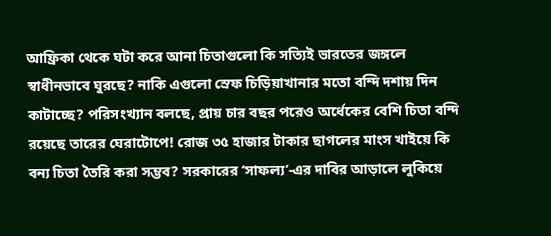আফ্রিকা থেকে ঘটা করে আনা চিতাগুলো কি সত্যিই ভারতের জঙ্গলে স্বাধীনভাবে ঘুরছে? নাকি এগুলো স্রেফ চিড়িয়াখানার মতো বন্দি দশায় দিন কাটাচ্ছে? পরিসংখ্যান বলছে, প্রায় চার বছর পরেও অর্ধেকের বেশি চিতা বন্দি রয়েছে তারের ঘেরাটোপে! রোজ ৩৫ হাজার টাকার ছাগলের মাংস খাইয়ে কি বন্য চিতা তৈরি করা সম্ভব? সরকারের ‘সাফল্য’-এর দাবির আড়ালে লুকিয়ে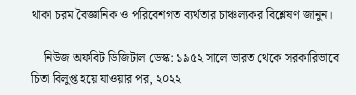থাকা চরম বৈজ্ঞানিক ও পরিবেশগত ব্যর্থতার চাঞ্চল্যকর বিশ্লেষণ জানুন।

    নিউজ অফবিট ডিজিটাল ডেস্ক: ১৯৫২ সালে ভারত থেকে সরকারিভাবে চিতা বিলুপ্ত হয়ে যাওয়ার পর, ২০২২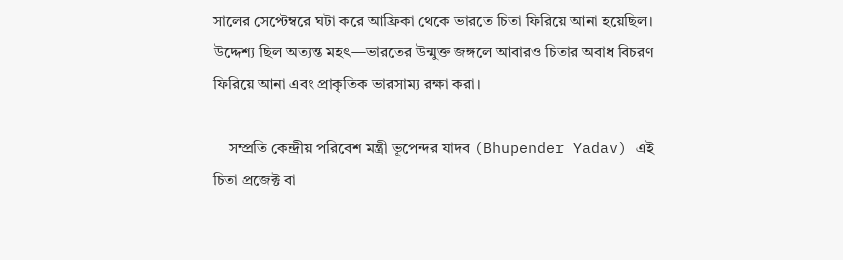সালের সেপ্টেম্বরে ঘটা করে আফ্রিকা থেকে ভারতে চিতা ফিরিয়ে আনা হয়েছিল। উদ্দেশ্য ছিল অত্যন্ত মহৎ—ভারতের উন্মুক্ত জঙ্গলে আবারও চিতার অবাধ বিচরণ ফিরিয়ে আনা এবং প্রাকৃতিক ভারসাম্য রক্ষা করা।

    সম্প্রতি কেন্দ্রীয় পরিবেশ মন্ত্রী ভূপেন্দর যাদব (Bhupender Yadav) এই চিতা প্রজেক্ট বা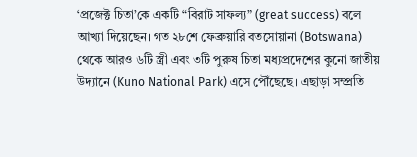‘প্রজেক্ট চিতা’কে একটি “বিরাট সাফল্য” (great success) বলে আখ্যা দিয়েছেন। গত ২৮শে ফেব্রুয়ারি বতসোয়ানা (Botswana) থেকে আরও ৬টি স্ত্রী এবং ৩টি পুরুষ চিতা মধ্যপ্রদেশের কুনো জাতীয় উদ্যানে (Kuno National Park) এসে পৌঁছেছে। এছাড়া সম্প্রতি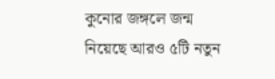কুনোর জঙ্গলে জন্ম নিয়েছে আরও ৫টি নতুন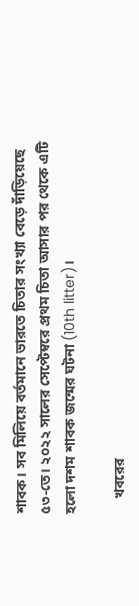শাবক। সব মিলিয়ে বর্তমানে ভারতে চিতার সংখ্যা বেড়ে দাঁড়িয়েছে ৫৩-তে। ২০২২ সালের সেপ্টেম্বরে প্রথম চিতা আসার পর থেকে এটি হলো দশম শাবক জন্মের ঘটনা (10th litter)।

    খবরের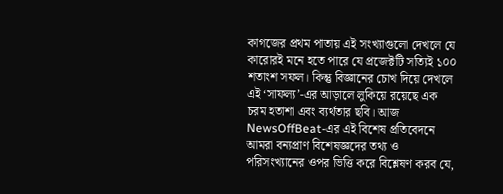কাগজের প্রথম পাতায় এই সংখ্যাগুলো দেখলে যে কারোরই মনে হতে পারে যে প্রজেক্টটি সত্যিই ১০০ শতাংশ সফল। কিন্তু বিজ্ঞানের চোখ দিয়ে দেখলে এই ‘সাফল্য’-এর আড়ালে লুকিয়ে রয়েছে এক চরম হতাশা এবং ব্যর্থতার ছবি। আজ NewsOffBeat-এর এই বিশেষ প্রতিবেদনে আমরা বন্যপ্রাণ বিশেষজ্ঞদের তথ্য ও পরিসংখ্যানের ওপর ভিত্তি করে বিশ্লেষণ করব যে,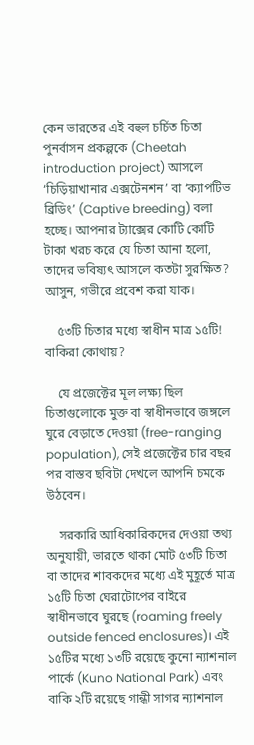কেন ভারতের এই বহুল চর্চিত চিতা পুনর্বাসন প্রকল্পকে (Cheetah introduction project) আসলে ‘চিড়িয়াখানার এক্সটেনশন’ বা ‘ক্যাপটিভ ব্রিডিং’ (Captive breeding) বলা হচ্ছে। আপনার ট্যাক্সের কোটি কোটি টাকা খরচ করে যে চিতা আনা হলো, তাদের ভবিষ্যৎ আসলে কতটা সুরক্ষিত? আসুন, গভীরে প্রবেশ করা যাক।

    ৫৩টি চিতার মধ্যে স্বাধীন মাত্র ১৫টি! বাকিরা কোথায়?

    যে প্রজেক্টের মূল লক্ষ্য ছিল চিতাগুলোকে মুক্ত বা স্বাধীনভাবে জঙ্গলে ঘুরে বেড়াতে দেওয়া (free-ranging population), সেই প্রজেক্টের চার বছর পর বাস্তব ছবিটা দেখলে আপনি চমকে উঠবেন।

    সরকারি আধিকারিকদের দেওয়া তথ্য অনুযায়ী, ভারতে থাকা মোট ৫৩টি চিতা বা তাদের শাবকদের মধ্যে এই মুহূর্তে মাত্র ১৫টি চিতা ঘেরাটোপের বাইরে স্বাধীনভাবে ঘুরছে (roaming freely outside fenced enclosures)। এই ১৫টির মধ্যে ১৩টি রয়েছে কুনো ন্যাশনাল পার্কে (Kuno National Park) এবং বাকি ২টি রয়েছে গান্ধী সাগর ন্যাশনাল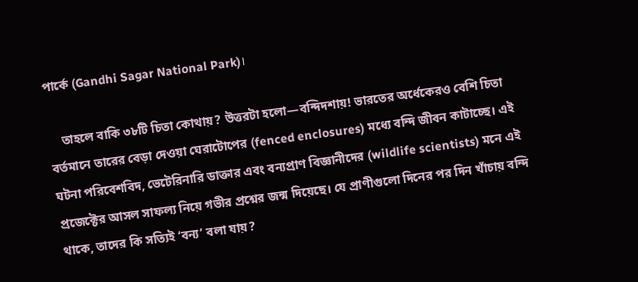পার্কে (Gandhi Sagar National Park)।

    তাহলে বাকি ৩৮টি চিতা কোথায়? উত্তরটা হলো—বন্দিদশায়! ভারতের অর্ধেকেরও বেশি চিতা বর্তমানে তারের বেড়া দেওয়া ঘেরাটোপের (fenced enclosures) মধ্যে বন্দি জীবন কাটাচ্ছে। এই ঘটনা পরিবেশবিদ, ভেটেরিনারি ডাক্তার এবং বন্যপ্রাণ বিজ্ঞানীদের (wildlife scientists) মনে এই প্রজেক্টের আসল সাফল্য নিয়ে গভীর প্রশ্নের জন্ম দিয়েছে। যে প্রাণীগুলো দিনের পর দিন খাঁচায় বন্দি থাকে, তাদের কি সত্যিই ‘বন্য’ বলা যায়?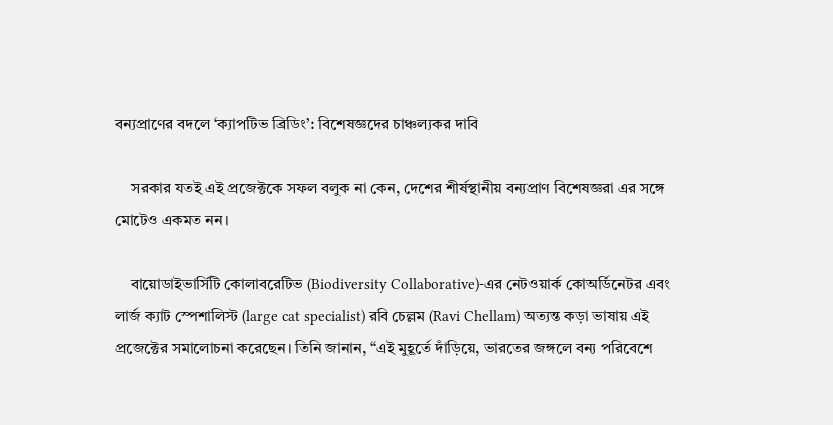বন্যপ্রাণের বদলে ‘ক্যাপটিভ ব্রিডিং’: বিশেষজ্ঞদের চাঞ্চল্যকর দাবি

    সরকার যতই এই প্রজেক্টকে সফল বলুক না কেন, দেশের শীর্ষস্থানীয় বন্যপ্রাণ বিশেষজ্ঞরা এর সঙ্গে মোটেও একমত নন।

    বায়োডাইভার্সিটি কোলাবরেটিভ (Biodiversity Collaborative)-এর নেটওয়ার্ক কোঅর্ডিনেটর এবং লার্জ ক্যাট স্পেশালিস্ট (large cat specialist) রবি চেল্লম (Ravi Chellam) অত্যন্ত কড়া ভাষায় এই প্রজেক্টের সমালোচনা করেছেন। তিনি জানান, “এই মুহূর্তে দাঁড়িয়ে, ভারতের জঙ্গলে বন্য পরিবেশে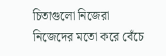চিতাগুলো নিজেরা নিজেদের মতো করে বেঁচে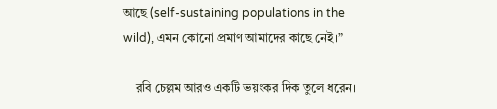আছে (self-sustaining populations in the wild), এমন কোনো প্রমাণ আমাদের কাছে নেই।”

    রবি চেল্লম আরও একটি ভয়ংকর দিক তুলে ধরেন।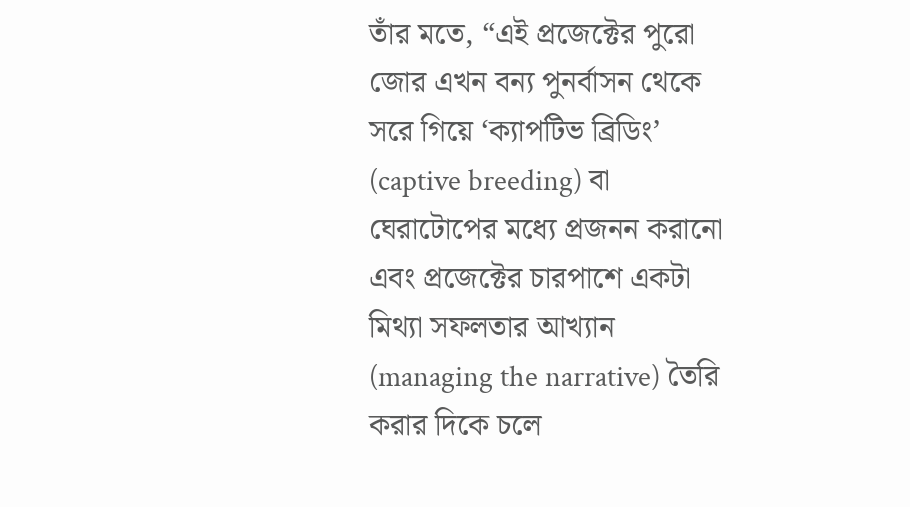তাঁর মতে, “এই প্রজেক্টের পুরো জোর এখন বন্য পুনর্বাসন থেকে সরে গিয়ে ‘ক্যাপটিভ ব্রিডিং’ (captive breeding) বা ঘেরাটোপের মধ্যে প্রজনন করানো এবং প্রজেক্টের চারপাশে একটা মিথ্যা সফলতার আখ্যান (managing the narrative) তৈরি করার দিকে চলে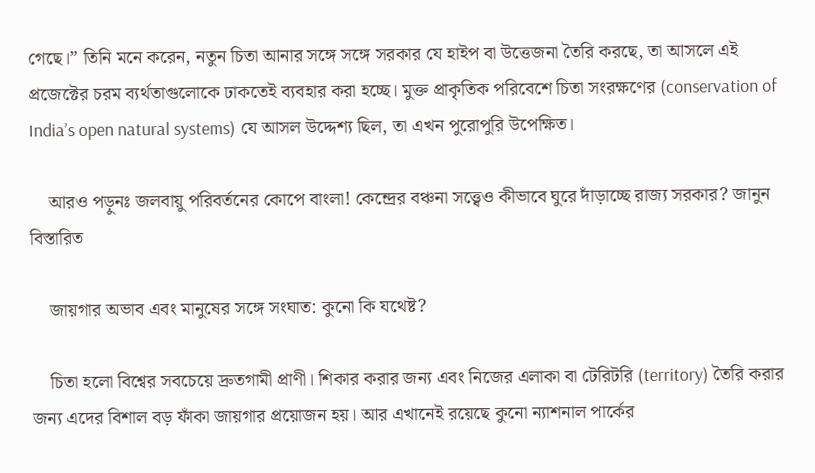গেছে।” তিনি মনে করেন, নতুন চিতা আনার সঙ্গে সঙ্গে সরকার যে হাইপ বা উত্তেজনা তৈরি করছে, তা আসলে এই প্রজেক্টের চরম ব্যর্থতাগুলোকে ঢাকতেই ব্যবহার করা হচ্ছে। মুক্ত প্রাকৃতিক পরিবেশে চিতা সংরক্ষণের (conservation of India’s open natural systems) যে আসল উদ্দেশ্য ছিল, তা এখন পুরোপুরি উপেক্ষিত।

    আরও পড়ুনঃ জলবায়ু পরিবর্তনের কোপে বাংলা! কেন্দ্রের বঞ্চনা সত্ত্বেও কীভাবে ঘুরে দাঁড়াচ্ছে রাজ্য সরকার? জানুন বিস্তারিত

    জায়গার অভাব এবং মানুষের সঙ্গে সংঘাত: কুনো কি যথেষ্ট?

    চিতা হলো বিশ্বের সবচেয়ে দ্রুতগামী প্রাণী। শিকার করার জন্য এবং নিজের এলাকা বা টেরিটরি (territory) তৈরি করার জন্য এদের বিশাল বড় ফাঁকা জায়গার প্রয়োজন হয়। আর এখানেই রয়েছে কুনো ন্যাশনাল পার্কের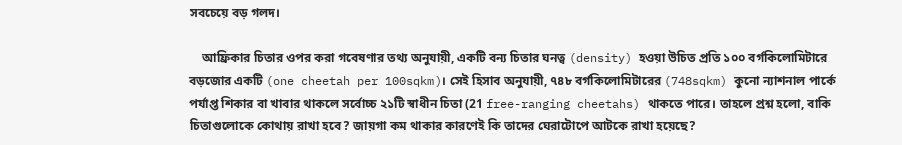সবচেয়ে বড় গলদ।

    আফ্রিকার চিতার ওপর করা গবেষণার তথ্য অনুযায়ী, একটি বন্য চিতার ঘনত্ব (density) হওয়া উচিত প্রতি ১০০ বর্গকিলোমিটারে বড়জোর একটি (one cheetah per 100sqkm)। সেই হিসাব অনুযায়ী, ৭৪৮ বর্গকিলোমিটারের (748sqkm) কুনো ন্যাশনাল পার্কে পর্যাপ্ত শিকার বা খাবার থাকলে সর্বোচ্চ ২১টি স্বাধীন চিতা (21 free-ranging cheetahs) থাকতে পারে। তাহলে প্রশ্ন হলো, বাকি চিতাগুলোকে কোথায় রাখা হবে? জায়গা কম থাকার কারণেই কি তাদের ঘেরাটোপে আটকে রাখা হয়েছে?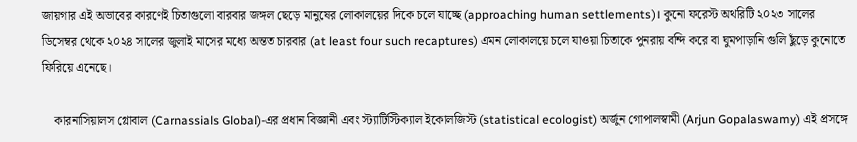জায়গার এই অভাবের কারণেই চিতাগুলো বারবার জঙ্গল ছেড়ে মানুষের লোকালয়ের দিকে চলে যাচ্ছে (approaching human settlements)। কুনো ফরেস্ট অথরিটি ২০২৩ সালের ডিসেম্বর থেকে ২০২৪ সালের জুলাই মাসের মধ্যে অন্তত চারবার (at least four such recaptures) এমন লোকালয়ে চলে যাওয়া চিতাকে পুনরায় বন্দি করে বা ঘুমপাড়ানি গুলি ছুঁড়ে কুনোতে ফিরিয়ে এনেছে।

    কারনাসিয়ালস গ্লোবাল (Carnassials Global)-এর প্রধান বিজ্ঞানী এবং স্ট্যাটিস্টিক্যাল ইকোলজিস্ট (statistical ecologist) অর্জুন গোপালস্বামী (Arjun Gopalaswamy) এই প্রসঙ্গে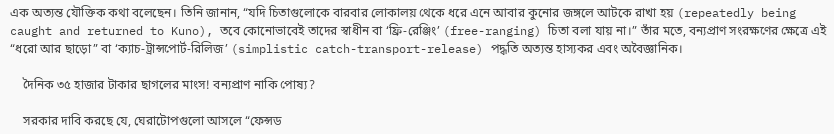এক অত্যন্ত যৌক্তিক কথা বলেছেন। তিনি জানান, “যদি চিতাগুলোকে বারবার লোকালয় থেকে ধরে এনে আবার কুনোর জঙ্গলে আটকে রাখা হয় (repeatedly being caught and returned to Kuno), তবে কোনোভাবেই তাদের স্বাধীন বা ‘ফ্রি-রেঞ্জিং’ (free-ranging) চিতা বলা যায় না।” তাঁর মতে, বন্যপ্রাণ সংরক্ষণের ক্ষেত্রে এই “ধরো আর ছাড়ো” বা ‘ক্যাচ-ট্রান্সপোর্ট-রিলিজ’ (simplistic catch-transport-release) পদ্ধতি অত্যন্ত হাস্যকর এবং অবৈজ্ঞানিক।

    দৈনিক ৩৫ হাজার টাকার ছাগলের মাংস! বন্যপ্রাণ নাকি পোষ্য?

    সরকার দাবি করছে যে, ঘেরাটোপগুলো আসলে “ফেন্সড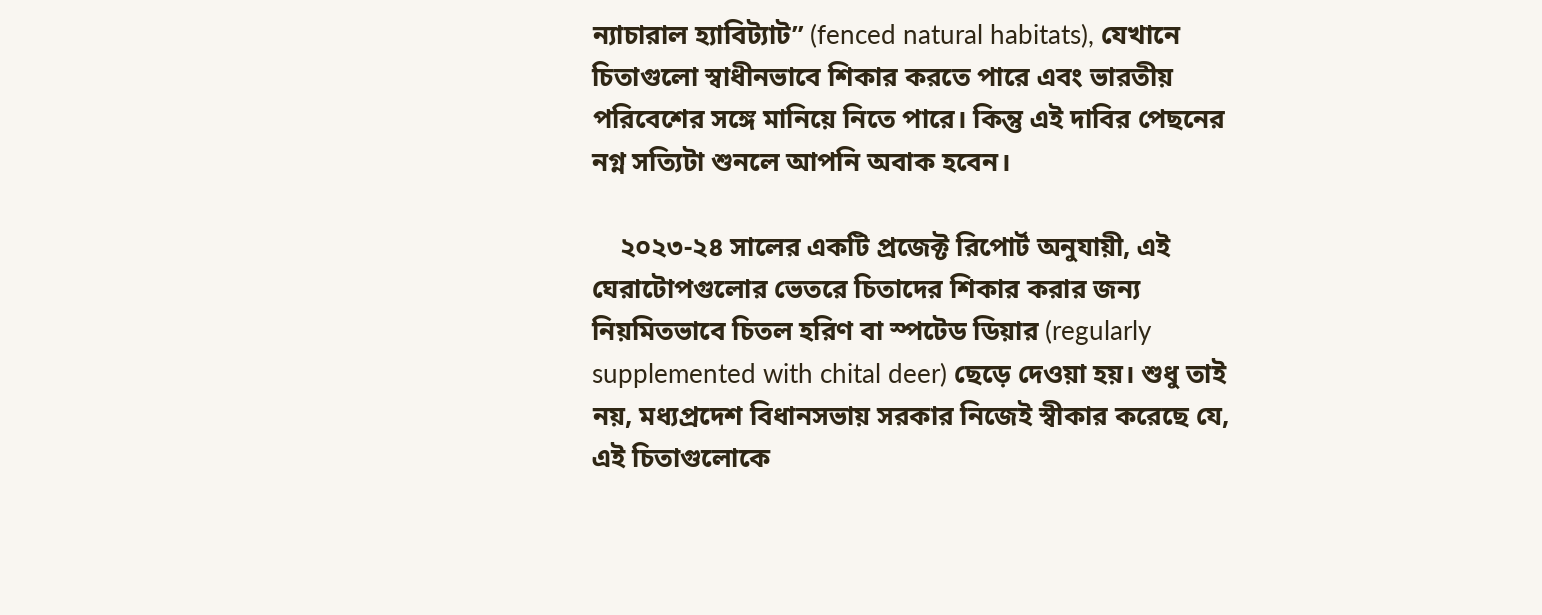ন্যাচারাল হ্যাবিট্যাট” (fenced natural habitats), যেখানে চিতাগুলো স্বাধীনভাবে শিকার করতে পারে এবং ভারতীয় পরিবেশের সঙ্গে মানিয়ে নিতে পারে। কিন্তু এই দাবির পেছনের নগ্ন সত্যিটা শুনলে আপনি অবাক হবেন।

    ২০২৩-২৪ সালের একটি প্রজেক্ট রিপোর্ট অনুযায়ী, এই ঘেরাটোপগুলোর ভেতরে চিতাদের শিকার করার জন্য নিয়মিতভাবে চিতল হরিণ বা স্পটেড ডিয়ার (regularly supplemented with chital deer) ছেড়ে দেওয়া হয়। শুধু তাই নয়, মধ্যপ্রদেশ বিধানসভায় সরকার নিজেই স্বীকার করেছে যে, এই চিতাগুলোকে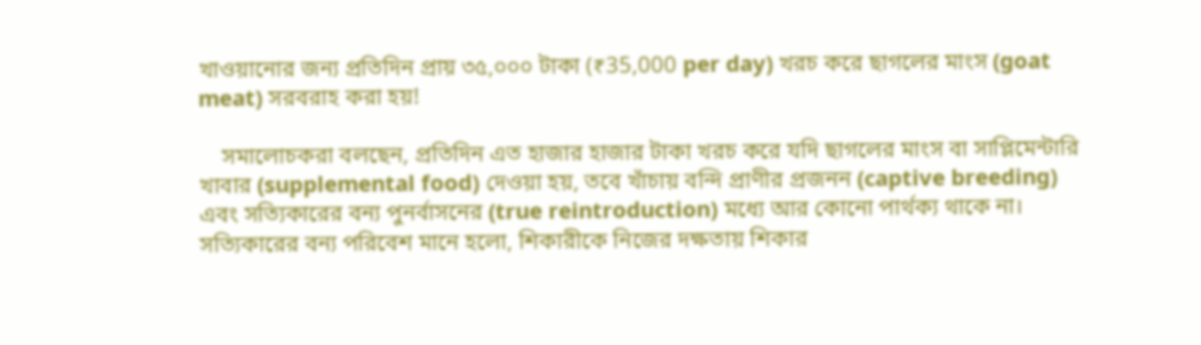খাওয়ানোর জন্য প্রতিদিন প্রায় ৩৫,০০০ টাকা (₹35,000 per day) খরচ করে ছাগলের মাংস (goat meat) সরবরাহ করা হয়!

    সমালোচকরা বলছেন, প্রতিদিন এত হাজার হাজার টাকা খরচ করে যদি ছাগলের মাংস বা সাপ্লিমেন্টারি খাবার (supplemental food) দেওয়া হয়, তবে খাঁচায় বন্দি প্রাণীর প্রজনন (captive breeding) এবং সত্যিকারের বন্য পুনর্বাসনের (true reintroduction) মধ্যে আর কোনো পার্থক্য থাকে না। সত্যিকারের বন্য পরিবেশ মানে হলো, শিকারীকে নিজের দক্ষতায় শিকার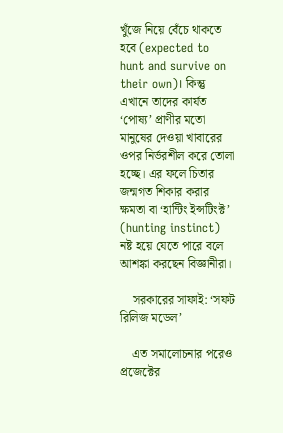খুঁজে নিয়ে বেঁচে থাকতে হবে (expected to hunt and survive on their own)। কিন্তু এখানে তাদের কার্যত ‘পোষ্য’ প্রাণীর মতো মানুষের দেওয়া খাবারের ওপর নির্ভরশীল করে তোলা হচ্ছে। এর ফলে চিতার জন্মগত শিকার করার ক্ষমতা বা ‘হান্টিং ইন্সটিংক্ট’ (hunting instinct) নষ্ট হয়ে যেতে পারে বলে আশঙ্কা করছেন বিজ্ঞানীরা।

    সরকারের সাফাই: ‘সফট রিলিজ মডেল’

    এত সমালোচনার পরেও প্রজেক্টের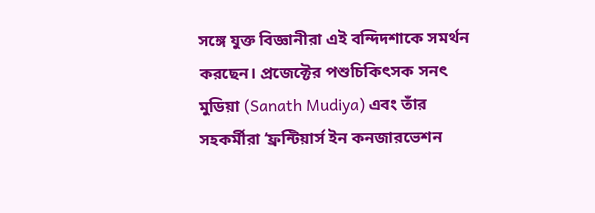সঙ্গে যুক্ত বিজ্ঞানীরা এই বন্দিদশাকে সমর্থন করছেন। প্রজেক্টের পশুচিকিৎসক সনৎ মুডিয়া (Sanath Mudiya) এবং তাঁর সহকর্মীরা ‘ফ্রন্টিয়ার্স ইন কনজারভেশন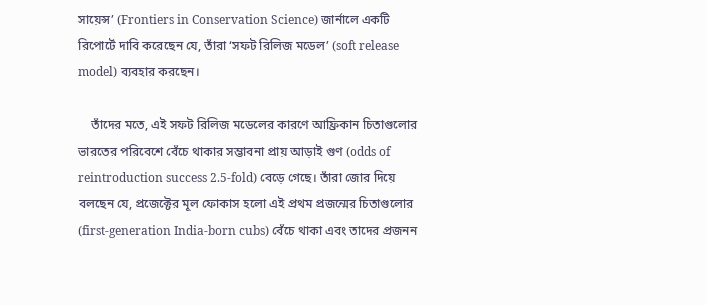সায়েন্স’ (Frontiers in Conservation Science) জার্নালে একটি রিপোর্টে দাবি করেছেন যে, তাঁরা ‘সফট রিলিজ মডেল’ (soft release model) ব্যবহার করছেন।

    তাঁদের মতে, এই সফট রিলিজ মডেলের কারণে আফ্রিকান চিতাগুলোর ভারতের পরিবেশে বেঁচে থাকার সম্ভাবনা প্রায় আড়াই গুণ (odds of reintroduction success 2.5-fold) বেড়ে গেছে। তাঁরা জোর দিয়ে বলছেন যে, প্রজেক্টের মূল ফোকাস হলো এই প্রথম প্রজন্মের চিতাগুলোর (first-generation India-born cubs) বেঁচে থাকা এবং তাদের প্রজনন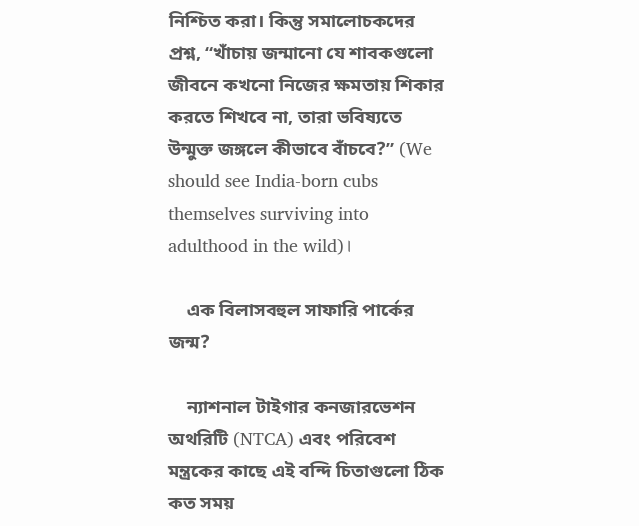নিশ্চিত করা। কিন্তু সমালোচকদের প্রশ্ন, “খাঁচায় জন্মানো যে শাবকগুলো জীবনে কখনো নিজের ক্ষমতায় শিকার করতে শিখবে না, তারা ভবিষ্যতে উন্মুক্ত জঙ্গলে কীভাবে বাঁচবে?” (We should see India-born cubs themselves surviving into adulthood in the wild)।

    এক বিলাসবহুল সাফারি পার্কের জন্ম?

    ন্যাশনাল টাইগার কনজারভেশন অথরিটি (NTCA) এবং পরিবেশ মন্ত্রকের কাছে এই বন্দি চিতাগুলো ঠিক কত সময়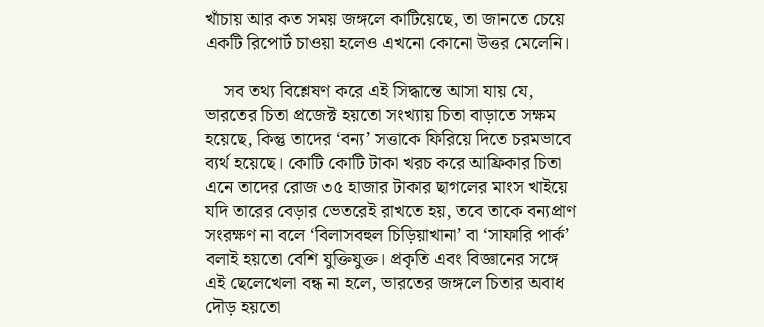খাঁচায় আর কত সময় জঙ্গলে কাটিয়েছে, তা জানতে চেয়ে একটি রিপোর্ট চাওয়া হলেও এখনো কোনো উত্তর মেলেনি।

    সব তথ্য বিশ্লেষণ করে এই সিদ্ধান্তে আসা যায় যে, ভারতের চিতা প্রজেক্ট হয়তো সংখ্যায় চিতা বাড়াতে সক্ষম হয়েছে, কিন্তু তাদের ‘বন্য’ সত্তাকে ফিরিয়ে দিতে চরমভাবে ব্যর্থ হয়েছে। কোটি কোটি টাকা খরচ করে আফ্রিকার চিতা এনে তাদের রোজ ৩৫ হাজার টাকার ছাগলের মাংস খাইয়ে যদি তারের বেড়ার ভেতরেই রাখতে হয়, তবে তাকে বন্যপ্রাণ সংরক্ষণ না বলে ‘বিলাসবহুল চিড়িয়াখানা’ বা ‘সাফারি পার্ক’ বলাই হয়তো বেশি যুক্তিযুক্ত। প্রকৃতি এবং বিজ্ঞানের সঙ্গে এই ছেলেখেলা বন্ধ না হলে, ভারতের জঙ্গলে চিতার অবাধ দৌড় হয়তো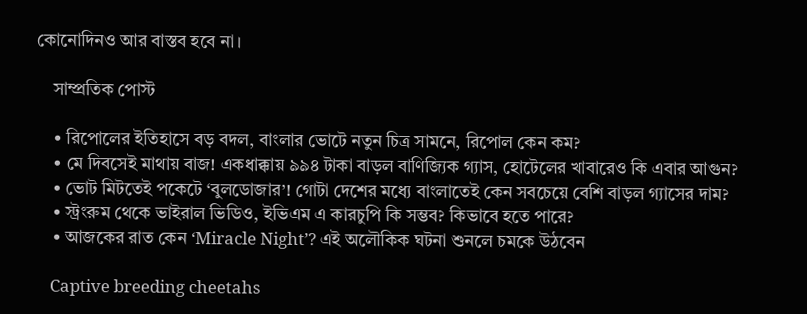কোনোদিনও আর বাস্তব হবে না।

    সাম্প্রতিক পোস্ট

    • রিপোলের ইতিহাসে বড় বদল, বাংলার ভোটে নতুন চিত্র সামনে, রিপোল কেন কম?
    • মে দিবসেই মাথায় বাজ! একধাক্কায় ৯৯৪ টাকা বাড়ল বাণিজ্যিক গ্যাস, হোটেলের খাবারেও কি এবার আগুন?
    • ভোট মিটতেই পকেটে ‘বুলডোজার’! গোটা দেশের মধ্যে বাংলাতেই কেন সবচেয়ে বেশি বাড়ল গ্যাসের দাম?
    • স্ট্রংরুম থেকে ভাইরাল ভিডিও, ইভিএম এ কারচুপি কি সম্ভব? কিভাবে হতে পারে?
    • আজকের রাত কেন ‘Miracle Night’? এই অলৌকিক ঘটনা শুনলে চমকে উঠবেন

    Captive breeding cheetahs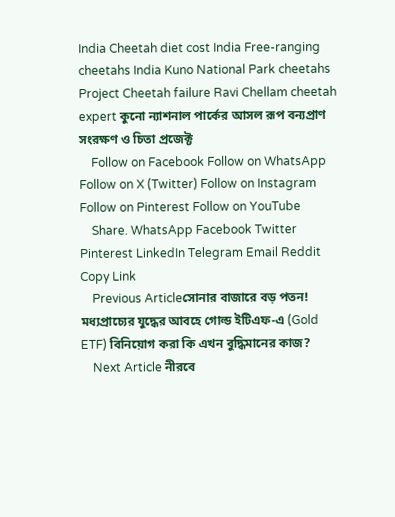India Cheetah diet cost India Free-ranging cheetahs India Kuno National Park cheetahs Project Cheetah failure Ravi Chellam cheetah expert কুনো ন্যাশনাল পার্কের আসল রূপ বন্যপ্রাণ সংরক্ষণ ও চিতা প্রজেক্ট
    Follow on Facebook Follow on WhatsApp Follow on X (Twitter) Follow on Instagram Follow on Pinterest Follow on YouTube
    Share. WhatsApp Facebook Twitter Pinterest LinkedIn Telegram Email Reddit Copy Link
    Previous Articleসোনার বাজারে বড় পতন! মধ্যপ্রাচ্যের যুদ্ধের আবহে গোল্ড ইটিএফ-এ (Gold ETF) বিনিয়োগ করা কি এখন বুদ্ধিমানের কাজ?
    Next Article নীরবে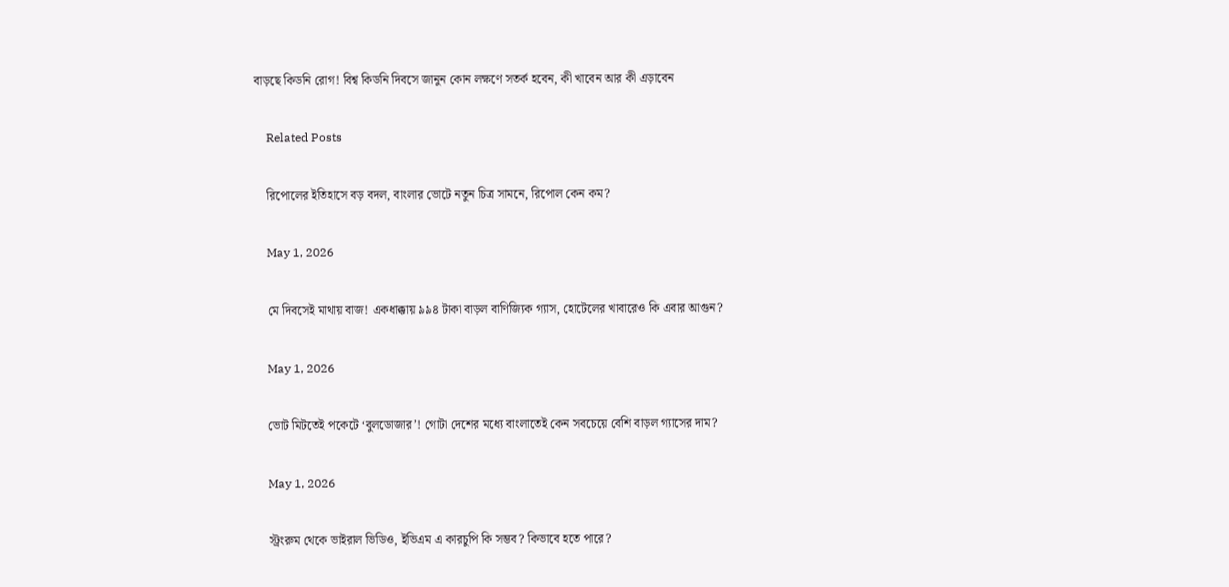বাড়ছে কিডনি রোগ! বিশ্ব কিডনি দিবসে জানুন কোন লক্ষণে সতর্ক হবেন, কী খাবেন আর কী এড়াবেন

    Related Posts

    রিপোলের ইতিহাসে বড় বদল, বাংলার ভোটে নতুন চিত্র সামনে, রিপোল কেন কম?

    May 1, 2026

    মে দিবসেই মাথায় বাজ! একধাক্কায় ৯৯৪ টাকা বাড়ল বাণিজ্যিক গ্যাস, হোটেলের খাবারেও কি এবার আগুন?

    May 1, 2026

    ভোট মিটতেই পকেটে ‘বুলডোজার’! গোটা দেশের মধ্যে বাংলাতেই কেন সবচেয়ে বেশি বাড়ল গ্যাসের দাম?

    May 1, 2026

    স্ট্রংরুম থেকে ভাইরাল ভিডিও, ইভিএম এ কারচুপি কি সম্ভব? কিভাবে হতে পারে?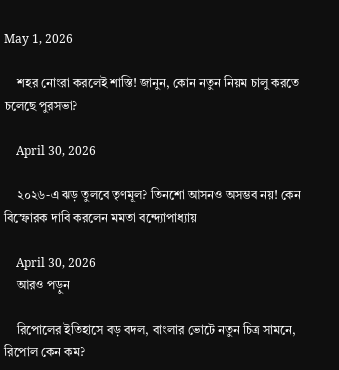May 1, 2026

    শহর নোংরা করলেই শাস্তি! জানুন, কোন নতুন নিয়ম চালু করতে চলেছে পুরসভা?

    April 30, 2026

    ২০২৬-এ ঝড় তুলবে তৃণমূল? তিনশো আসনও অসম্ভব নয়! কেন বিস্ফোরক দাবি করলেন মমতা বন্দ্যোপাধ্যায়

    April 30, 2026
    আরও পড়ুন

    রিপোলের ইতিহাসে বড় বদল, বাংলার ভোটে নতুন চিত্র সামনে, রিপোল কেন কম?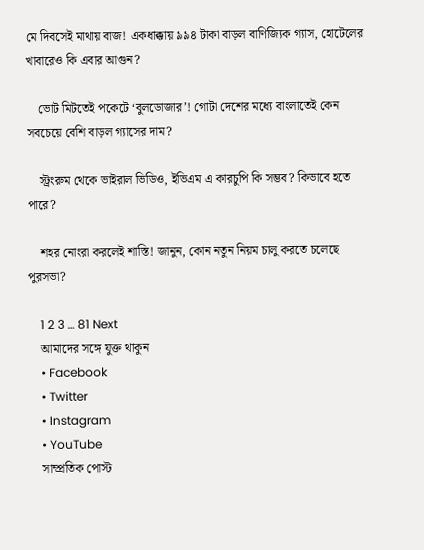মে দিবসেই মাথায় বাজ! একধাক্কায় ৯৯৪ টাকা বাড়ল বাণিজ্যিক গ্যাস, হোটেলের খাবারেও কি এবার আগুন?

    ভোট মিটতেই পকেটে ‘বুলডোজার’! গোটা দেশের মধ্যে বাংলাতেই কেন সবচেয়ে বেশি বাড়ল গ্যাসের দাম?

    স্ট্রংরুম থেকে ভাইরাল ভিডিও, ইভিএম এ কারচুপি কি সম্ভব? কিভাবে হতে পারে?

    শহর নোংরা করলেই শাস্তি! জানুন, কোন নতুন নিয়ম চালু করতে চলেছে পুরসভা?

    1 2 3 … 81 Next
    আমাদের সঙ্গে যুক্ত থাকুন
    • Facebook
    • Twitter
    • Instagram
    • YouTube
    সাম্প্রতিক পোস্ট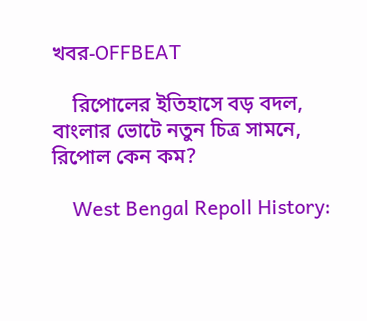খবর-OFFBEAT

    রিপোলের ইতিহাসে বড় বদল, বাংলার ভোটে নতুন চিত্র সামনে, রিপোল কেন কম?

    West Bengal Repoll History: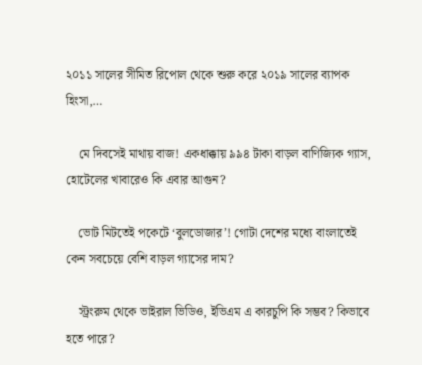২০১১ সালের সীমিত রিপোল থেকে শুরু করে ২০১৯ সালের ব্যাপক হিংসা,…

    মে দিবসেই মাথায় বাজ! একধাক্কায় ৯৯৪ টাকা বাড়ল বাণিজ্যিক গ্যাস, হোটেলের খাবারেও কি এবার আগুন?

    ভোট মিটতেই পকেটে ‘বুলডোজার’! গোটা দেশের মধ্যে বাংলাতেই কেন সবচেয়ে বেশি বাড়ল গ্যাসের দাম?

    স্ট্রংরুম থেকে ভাইরাল ভিডিও, ইভিএম এ কারচুপি কি সম্ভব? কিভাবে হতে পারে?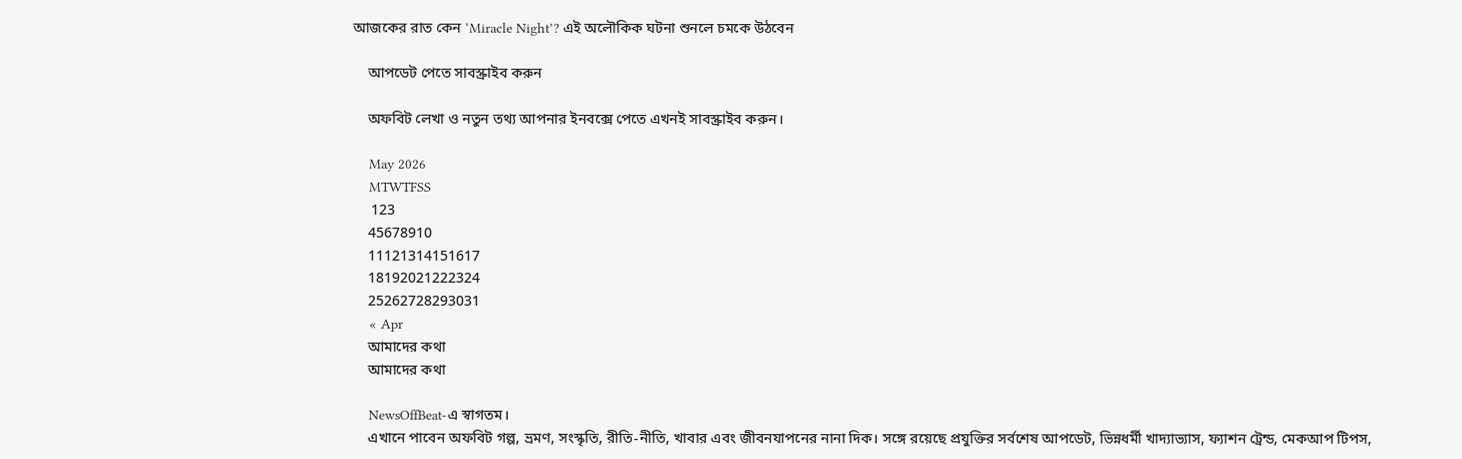আজকের রাত কেন ‘Miracle Night’? এই অলৌকিক ঘটনা শুনলে চমকে উঠবেন

    আপডেট পেতে সাবস্ক্রাইব করুন

    অফবিট লেখা ও নতুন তথ্য আপনার ইনবক্সে পেতে এখনই সাবস্ক্রাইব করুন।

    May 2026
    MTWTFSS
     123
    45678910
    11121314151617
    18192021222324
    25262728293031
    « Apr
    আমাদের কথা
    আমাদের কথা

    NewsOffBeat-এ স্বাগতম।
    এখানে পাবেন অফবিট গল্প, ভ্রমণ, সংস্কৃতি, রীতি-নীতি, খাবার এবং জীবনযাপনের নানা দিক। সঙ্গে রয়েছে প্রযুক্তির সর্বশেষ আপডেট, ভিন্নধর্মী খাদ্যাভ্যাস, ফ্যাশন ট্রেন্ড, মেকআপ টিপস,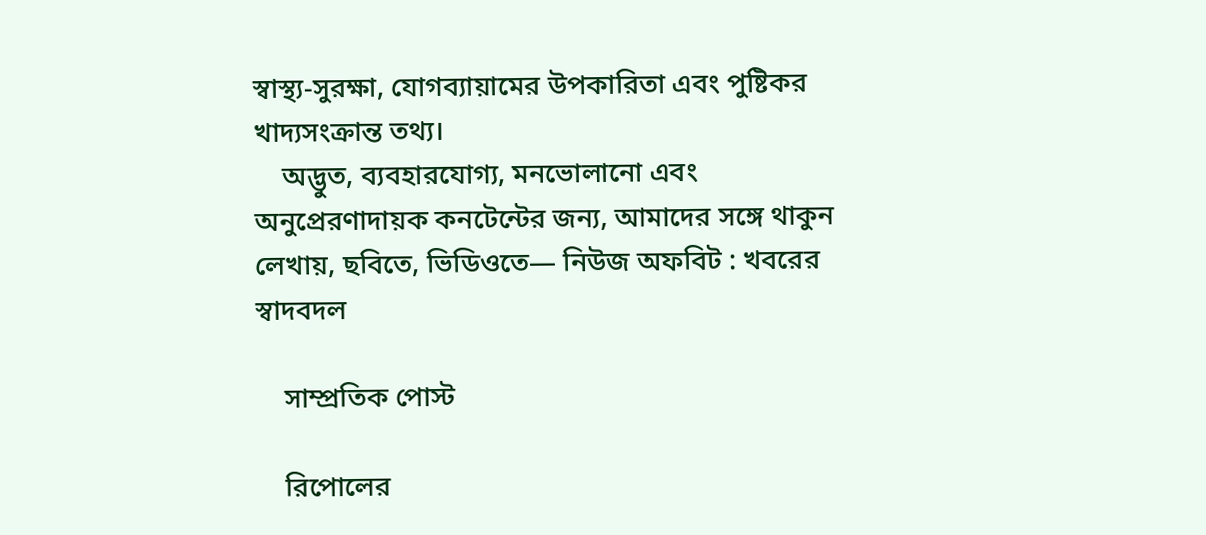স্বাস্থ্য-সুরক্ষা, যোগব্যায়ামের উপকারিতা এবং পুষ্টিকর খাদ্যসংক্রান্ত তথ্য।
    অদ্ভুত, ব্যবহারযোগ্য, মনভোলানো এবং অনুপ্রেরণাদায়ক কনটেন্টের জন্য, আমাদের সঙ্গে থাকুন লেখায়, ছবিতে, ভিডিওতে— নিউজ অফবিট : খবরের স্বাদবদল

    সাম্প্রতিক পোস্ট

    রিপোলের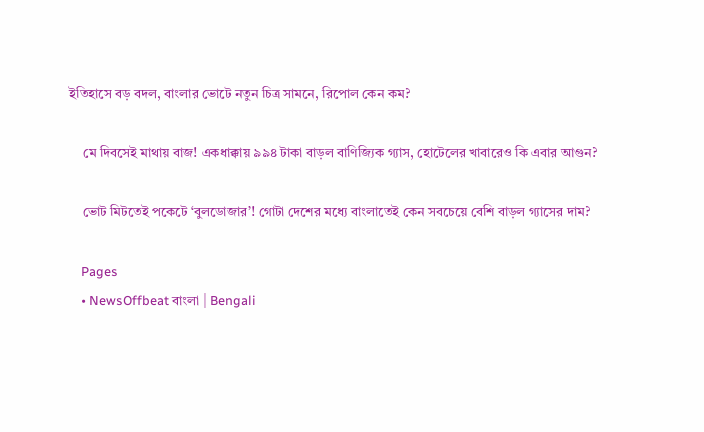ইতিহাসে বড় বদল, বাংলার ভোটে নতুন চিত্র সামনে, রিপোল কেন কম?

    মে দিবসেই মাথায় বাজ! একধাক্কায় ৯৯৪ টাকা বাড়ল বাণিজ্যিক গ্যাস, হোটেলের খাবারেও কি এবার আগুন?

    ভোট মিটতেই পকেটে ‘বুলডোজার’! গোটা দেশের মধ্যে বাংলাতেই কেন সবচেয়ে বেশি বাড়ল গ্যাসের দাম?

    Pages
    • NewsOffbeat বাংলা | Bengali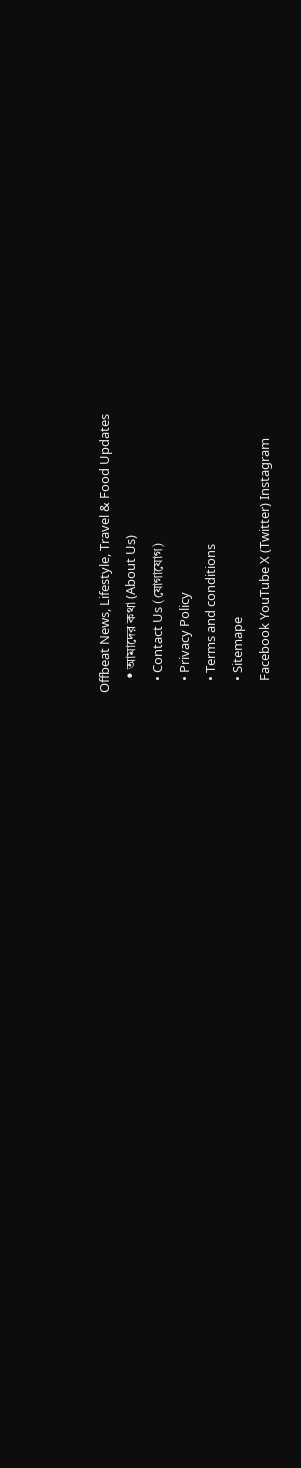Offbeat News, Lifestyle, Travel & Food Updates
    • আমাদের কথা (About Us)
    • Contact Us (যোগাযোগ)
    • Privacy Policy
    • Terms and conditions
    • Sitemape
    Facebook YouTube X (Twitter) Instagram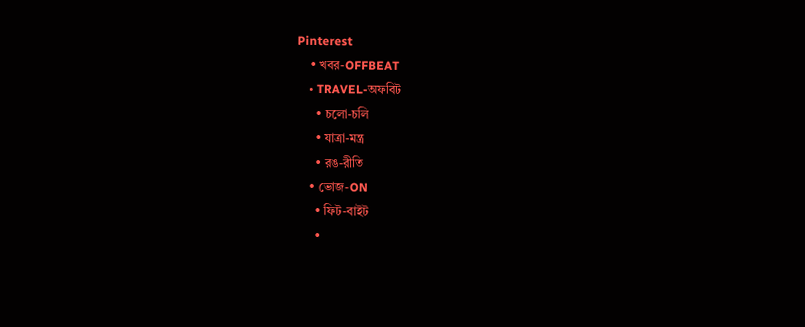Pinterest
    • খবর-OFFBEAT
    • TRAVEL-অফবিট
      • চলো-চলি
      • যাত্রা-মন্ত্র
      • রঙ-রীতি
    • ভোজ-ON
      • ফিট-বাইট
      •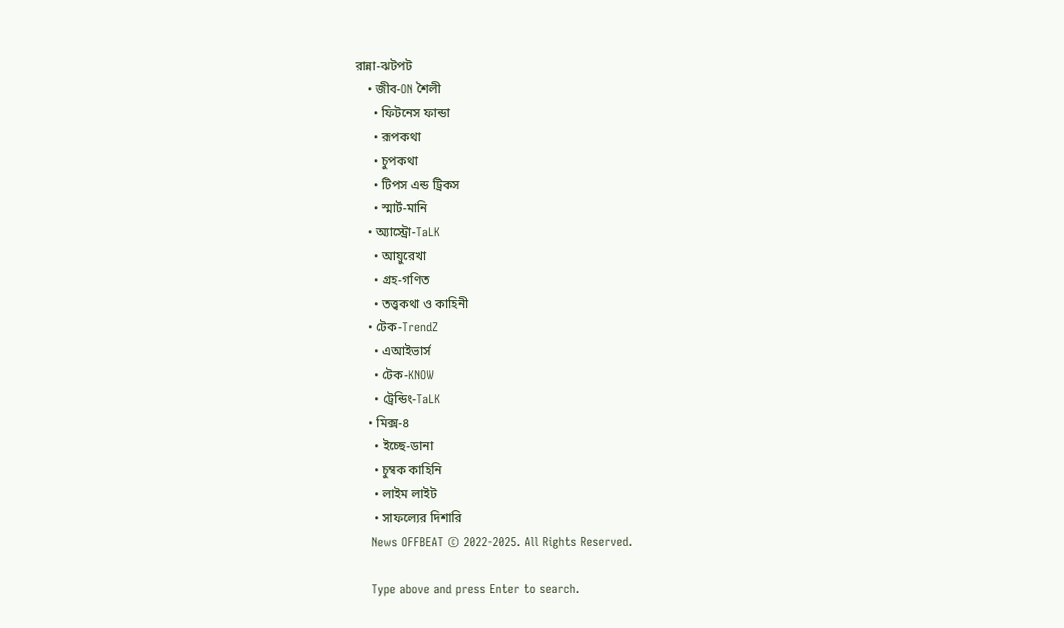রান্না-ঝটপট
    • জীব-ON শৈলী
      • ফিটনেস ফান্ডা
      • রূপকথা
      • চুপকথা
      • টিপস এন্ড ট্রিকস
      • স্মার্ট-মানি
    • অ্যাস্ট্রো-TaLK
      • আয়ুরেখা
      • গ্রহ-গণিত
      • তত্ত্বকথা ও কাহিনী
    • টেক-TrendZ
      • এআইভার্স
      • টেক-KNOW
      • ট্রেন্ডিং-TaLK
    • মিক্স-৪
      • ইচ্ছে-ডানা
      • চুম্বক কাহিনি
      • লাইম লাইট
      • সাফল্যের দিশারি
    News OFFBEAT © 2022-2025. All Rights Reserved.

    Type above and press Enter to search.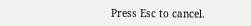Press Esc to cancel.